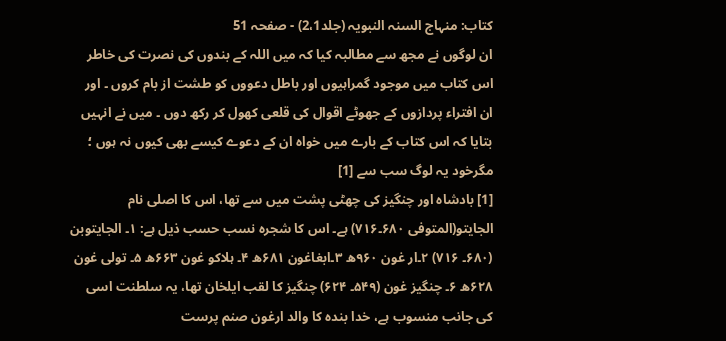کتاب: منہاج السنہ النبویہ (جلد2،1) - صفحہ 51
ان لوگوں نے مجھ سے مطالبہ کیا کہ میں اللہ کے بندوں کی نصرت کی خاطر اس کتاب میں موجود گمراہیوں اور باطل دعووں کو طشت از بام کروں ۔ اور ان افتراء پردازوں کے جھوٹے اقوال کی قلعی کھول کر رکھ دوں ۔ میں نے انہیں بتایا کہ اس کتاب کے بارے میں خواہ ان کے دعوے کیسے بھی کیوں نہ ہوں ؛ مگرخود یہ لوگ سب سے [1]
[1] بادشاہ اور چنگیز کی چھٹی پشت میں سے تھا، اس کا اصلی نام الجایتو(المتوفی ۶۸۰۔۷۱۶) ہے۔ اس کا شجرہ نسب حسب ذیل ہے: ۱۔ الجایتوبن (۶۸۰۔ ۷۱۶) ۲۔ار غون ۹۶۰ھ ۳۔ابغاغون ۶۸۱ھ ۴۔ ہلاکو غون ۶۶۳ھ ۵۔ تولی غون ۶۲۸ھ ۶۔ چنگیز غون (۵۴۹۔ ۶۲۴) چنگیز کا لقب ایلخان تھا، یہ سلطنت اسی کی جانب منسوب ہے، خدا بندہ کا والد ارغون صنم پرست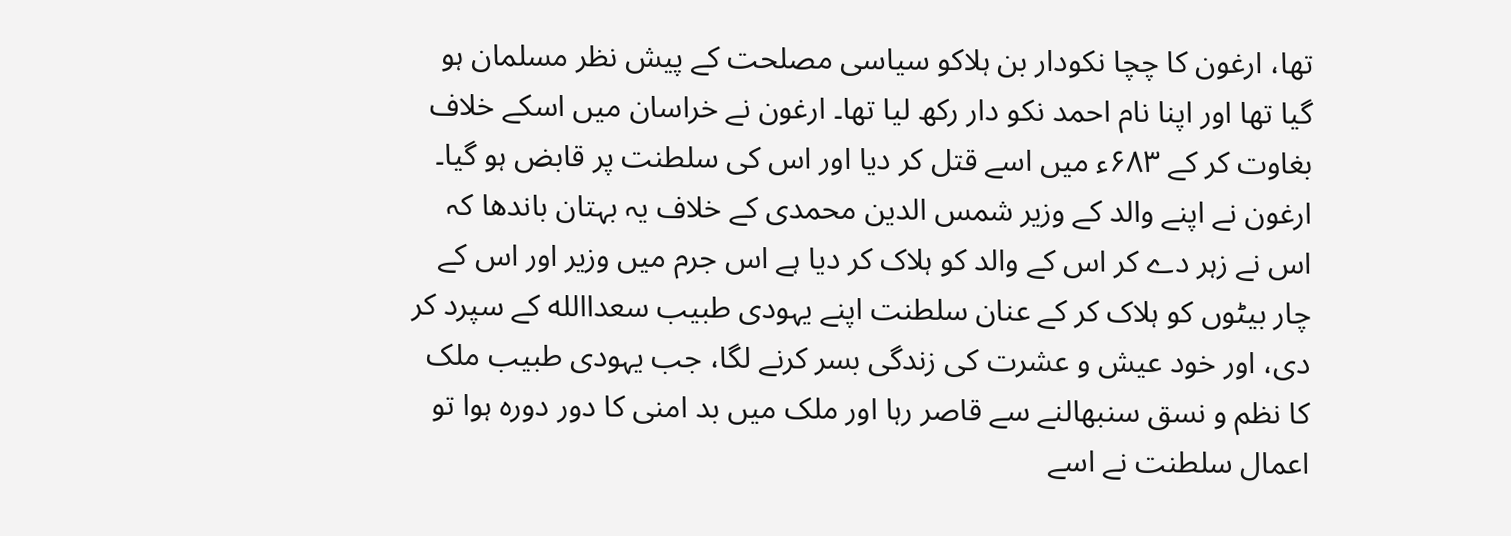تھا، ارغون کا چچا نکودار بن ہلاکو سیاسی مصلحت کے پیش نظر مسلمان ہو گیا تھا اور اپنا نام احمد نکو دار رکھ لیا تھا۔ ارغون نے خراسان میں اسکے خلاف بغاوت کر کے ۶۸۳ء میں اسے قتل کر دیا اور اس کی سلطنت پر قابض ہو گیا۔ ارغون نے اپنے والد کے وزیر شمس الدین محمدی کے خلاف یہ بہتان باندھا کہ اس نے زہر دے کر اس کے والد کو ہلاک کر دیا ہے اس جرم میں وزیر اور اس کے چار بیٹوں کو ہلاک کر کے عنان سلطنت اپنے یہودی طبیب سعداالله کے سپرد کر دی، اور خود عیش و عشرت کی زندگی بسر کرنے لگا، جب یہودی طبیب ملک کا نظم و نسق سنبھالنے سے قاصر رہا اور ملک میں بد امنی کا دور دورہ ہوا تو اعمال سلطنت نے اسے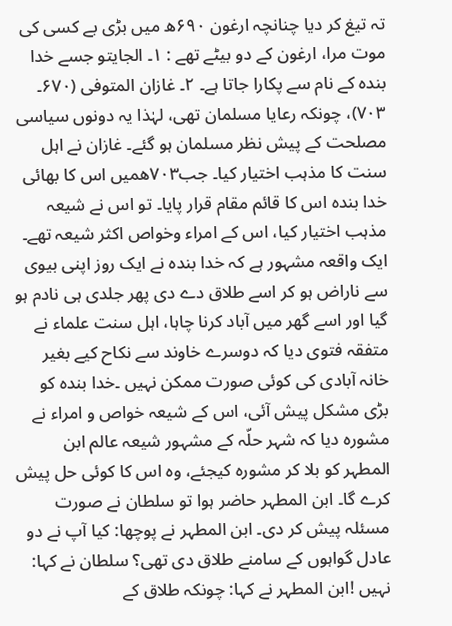تہ تیغ کر دیا چنانچہ ارغون ۶۹۰ھ میں بڑی بے کسی کی موت مرا، ارغون کے دو بیٹے تھے : ۱۔ الجایتو جسے خدا بندہ کے نام سے پکارا جاتا ہے۔ ۲۔ غازان المتوفی (۶۷۰۔ ۷۰۳)، چونکہ رعایا مسلمان تھی، لہٰذا یہ دونوں سیاسی مصلحت کے پیش نظر مسلمان ہو گئے۔ غازان نے اہل سنت کا مذہب اختیار کیا۔ جب۷۰۳ھمیں اس کا بھائی خدا بندہ اس کا قائم مقام قرار پایا۔ تو اس نے شیعہ مذہب اختیار کیا، اس کے امراء وخواص اکثر شیعہ تھے۔ ایک واقعہ مشہور ہے کہ خدا بندہ نے ایک روز اپنی بیوی سے ناراض ہو کر اسے طلاق دے دی پھر جلدی ہی نادم ہو گیا اور اسے گھر میں آباد کرنا چاہا، اہل سنت علماء نے متفقہ فتوی دیا کہ دوسرے خاوند سے نکاح کیے بغیر خانہ آبادی کی کوئی صورت ممکن نہیں ۔خدا بندہ کو بڑی مشکل پیش آئی، اس کے شیعہ خواص و امراء نے مشورہ دیا کہ شہر حلّہ کے مشہور شیعہ عالم ابن المطہر کو بلا کر مشورہ کیجئے، وہ اس کا کوئی حل پیش کرے گا۔ ابن المطہر حاضر ہوا تو سلطان نے صورت مسئلہ پیش کر دی۔ ابن المطہر نے پوچھا: کیا آپ نے دو عادل گواہوں کے سامنے طلاق دی تھی؟ سلطان نے کہا: نہیں !ابن المطہر نے کہا: چونکہ طلاق کے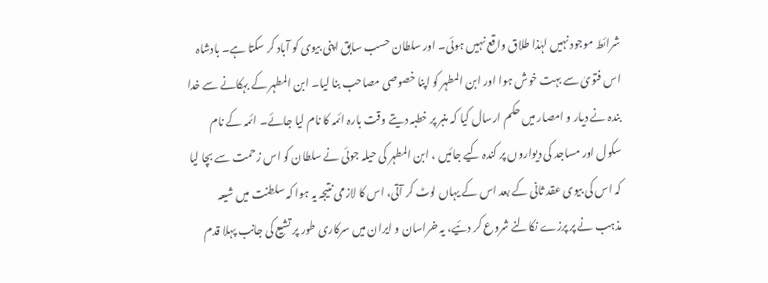شرائط موجود نہیں لہٰذا طلاق واقع نہیں ہوئی۔ اور سلطان حسب سابق اپنی بیوی کو آباد کر سکتا ہے۔ بادشاہ اس فتویٰ سے بہت خوش ہوا اور ابن المطہر کو اپنا خصوصی مصاحب بنا لیا۔ ابن المطہر کے بہکانے سے خدا بندہ نے دیار و امصار میں حکم ارسال کیا کہ منبر پر خطبہ دیتے وقت بارہ ائمہ کا نام لیا جائے۔ ائمہ کے نام سکول اور مساجد کی دیواروں پر کندہ کیے جائیں ، ابن المطہر کی حیلہ جوئی نے سلطان کو اس زحمت سے بچا لیا کہ اس کی بیوی عقد ثانی کے بعد اس کے یہاں لوٹ کر آتی، اس کا لازمی نتیجہ یہ ہوا کہ سلطنت میں شیعہ مذہب نے پر پرزے نکالنے شروع کر دئیے، یہ خراسان و ایران میں سرکاری طور پر تشیع کی جانب پہلا قدم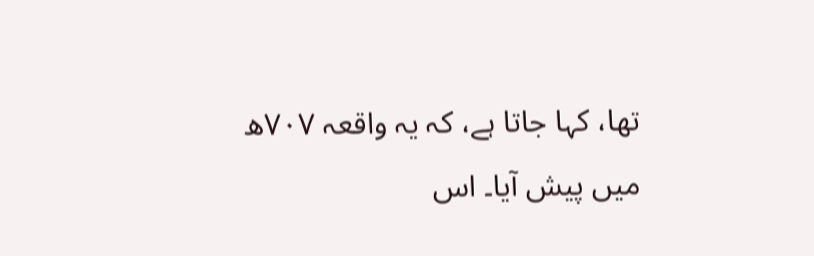تھا، کہا جاتا ہے، کہ یہ واقعہ ۷۰۷ھ میں پیش آیا۔ اس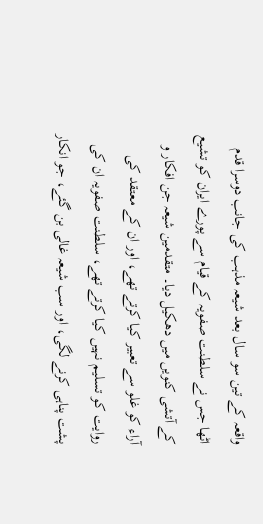واقعہ کے تین سو سال بعد شیعہ مذہب کی جانب دوسرا قدم اٹھا جس نے سلطنت صفویہ کے قیام سے پورے ایران کو تشیع کے آتشی کنویں میں دھکیل دیا۔ متقدمین شیعہ جن افکار و آراء کو غلو سے تعبیر کیا کرتے تھے، اور ان کے معتقد کی روایت کو تسلیم نہیں کیا کرتے تھے، سلطنت صفویہ ان کی پشت پناہی کرنے لگی، اور سب شیعہ غالی بن گئے، جو انکار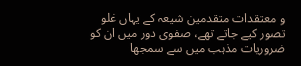و معتقدات متقدمین شیعہ کے یہاں غلو تصور کیے جاتے تھے، صفوی دور میں ان کو ضروریات مذہب میں سے سمجھا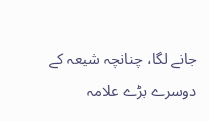جانے لگا، چنانچہ شیعہ کے دوسرے بڑے علامہ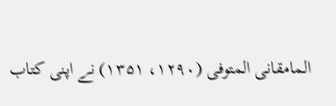المامقانی المتوفی (۱۲۹۰، ۱۳۵۱) نے اپنی کتاب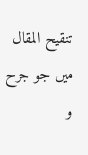تنقیح المقال میں جو جرح و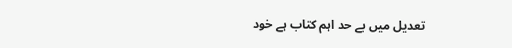تعدیل میں بے حد اہم کتاب ہے خود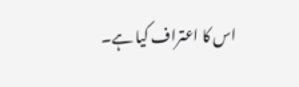اس کا اعتراف کیا ہے۔